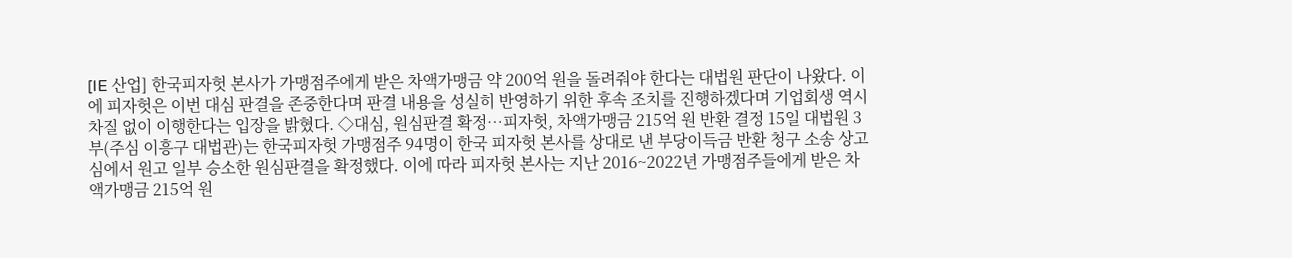[IE 산업] 한국피자헛 본사가 가맹점주에게 받은 차액가맹금 약 200억 원을 돌려줘야 한다는 대법원 판단이 나왔다. 이에 피자헛은 이번 대심 판결을 존중한다며 판결 내용을 성실히 반영하기 위한 후속 조치를 진행하겠다며 기업회생 역시 차질 없이 이행한다는 입장을 밝혔다. ◇대심, 원심판결 확정…피자헛, 차액가맹금 215억 원 반환 결정 15일 대법원 3부(주심 이흥구 대법관)는 한국피자헛 가맹점주 94명이 한국 피자헛 본사를 상대로 낸 부당이득금 반환 청구 소송 상고심에서 원고 일부 승소한 원심판결을 확정했다. 이에 따라 피자헛 본사는 지난 2016~2022년 가맹점주들에게 받은 차액가맹금 215억 원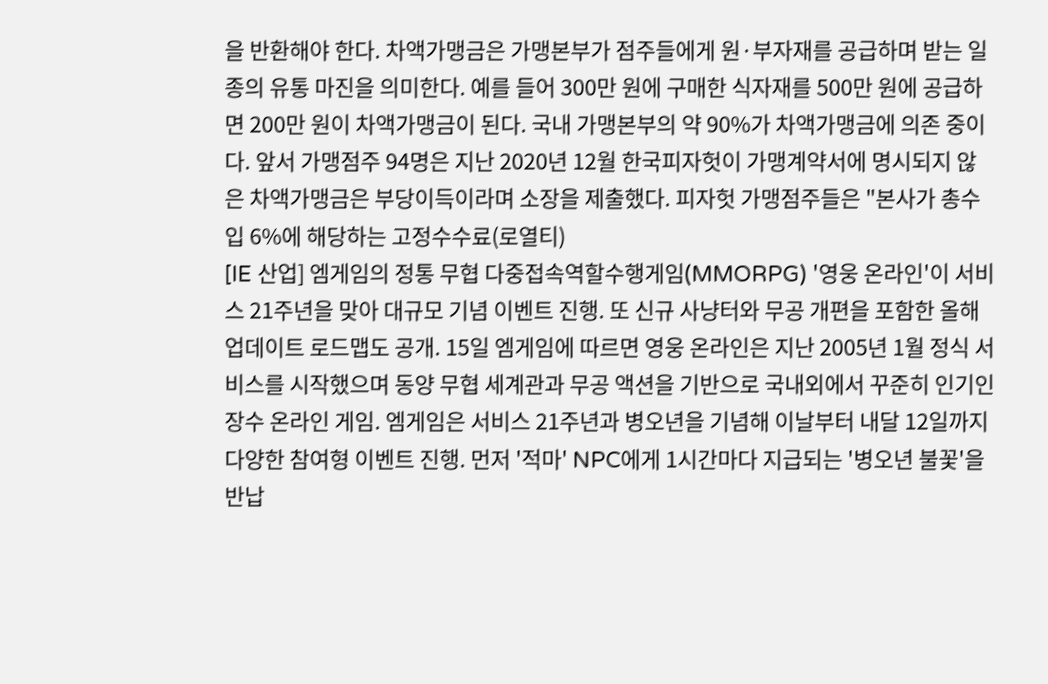을 반환해야 한다. 차액가맹금은 가맹본부가 점주들에게 원·부자재를 공급하며 받는 일종의 유통 마진을 의미한다. 예를 들어 300만 원에 구매한 식자재를 500만 원에 공급하면 200만 원이 차액가맹금이 된다. 국내 가맹본부의 약 90%가 차액가맹금에 의존 중이다. 앞서 가맹점주 94명은 지난 2020년 12월 한국피자헛이 가맹계약서에 명시되지 않은 차액가맹금은 부당이득이라며 소장을 제출했다. 피자헛 가맹점주들은 "본사가 총수입 6%에 해당하는 고정수수료(로열티)
[IE 산업] 엠게임의 정통 무협 다중접속역할수행게임(MMORPG) '영웅 온라인'이 서비스 21주년을 맞아 대규모 기념 이벤트 진행. 또 신규 사냥터와 무공 개편을 포함한 올해 업데이트 로드맵도 공개. 15일 엠게임에 따르면 영웅 온라인은 지난 2005년 1월 정식 서비스를 시작했으며 동양 무협 세계관과 무공 액션을 기반으로 국내외에서 꾸준히 인기인 장수 온라인 게임. 엠게임은 서비스 21주년과 병오년을 기념해 이날부터 내달 12일까지 다양한 참여형 이벤트 진행. 먼저 '적마' NPC에게 1시간마다 지급되는 '병오년 불꽃'을 반납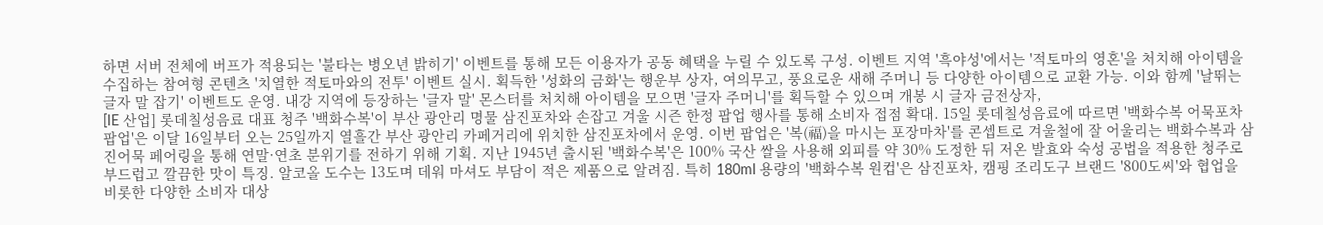하면 서버 전체에 버프가 적용되는 '불타는 병오년 밝히기' 이벤트를 통해 모든 이용자가 공동 혜택을 누릴 수 있도록 구성. 이벤트 지역 '흑야성'에서는 '적토마의 영혼'을 처치해 아이템을 수집하는 참여형 콘텐츠 '치열한 적토마와의 전투' 이벤트 실시. 획득한 '성화의 금화'는 행운부 상자, 여의무고, 풍요로운 새해 주머니 등 다양한 아이템으로 교환 가능. 이와 함께 '날뛰는 글자 말 잡기' 이벤트도 운영. 내강 지역에 등장하는 '글자 말' 몬스터를 처치해 아이템을 모으면 '글자 주머니'를 획득할 수 있으며 개봉 시 글자 금전상자,
[IE 산업] 롯데칠성음료 대표 청주 '백화수복'이 부산 광안리 명물 삼진포차와 손잡고 겨울 시즌 한정 팝업 행사를 통해 소비자 접점 확대. 15일 롯데칠성음료에 따르면 '백화수복 어묵포차 팝업'은 이달 16일부터 오는 25일까지 열흘간 부산 광안리 카페거리에 위치한 삼진포차에서 운영. 이번 팝업은 '복(福)을 마시는 포장마차'를 콘셉트로 겨울철에 잘 어울리는 백화수복과 삼진어묵 페어링을 통해 연말·연초 분위기를 전하기 위해 기획. 지난 1945년 출시된 '백화수복'은 100% 국산 쌀을 사용해 외피를 약 30% 도정한 뒤 저온 발효와 숙성 공법을 적용한 청주로 부드럽고 깔끔한 맛이 특징. 알코올 도수는 13도며 데워 마셔도 부담이 적은 제품으로 알려짐. 특히 180ml 용량의 '백화수복 원컵'은 삼진포차, 캠핑 조리도구 브랜드 '800도씨'와 협업을 비롯한 다양한 소비자 대상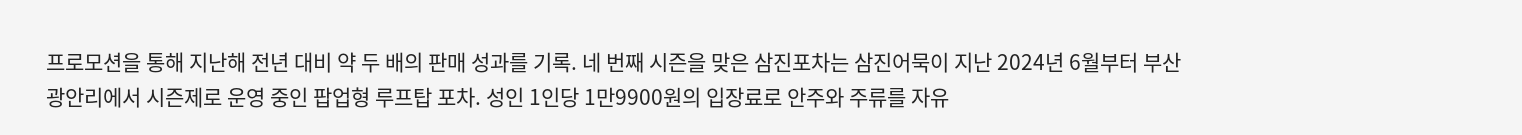프로모션을 통해 지난해 전년 대비 약 두 배의 판매 성과를 기록. 네 번째 시즌을 맞은 삼진포차는 삼진어묵이 지난 2024년 6월부터 부산 광안리에서 시즌제로 운영 중인 팝업형 루프탑 포차. 성인 1인당 1만9900원의 입장료로 안주와 주류를 자유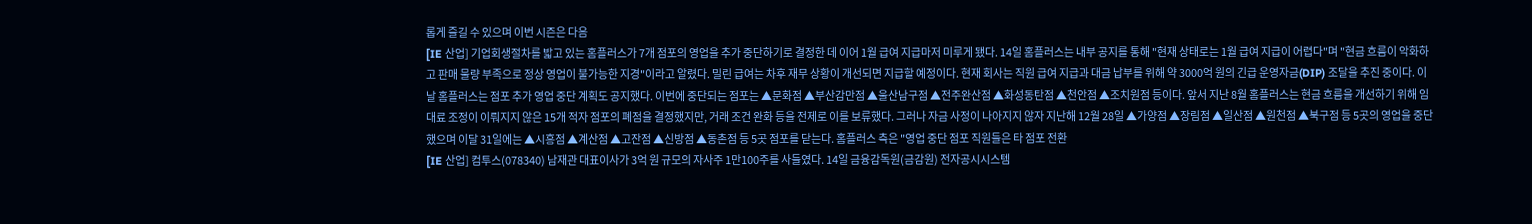롭게 즐길 수 있으며 이번 시즌은 다음
[IE 산업] 기업회생절차를 밟고 있는 홈플러스가 7개 점포의 영업을 추가 중단하기로 결정한 데 이어 1월 급여 지급마저 미루게 됐다. 14일 홈플러스는 내부 공지를 통해 "현재 상태로는 1월 급여 지급이 어렵다"며 "현금 흐름이 악화하고 판매 물량 부족으로 정상 영업이 불가능한 지경"이라고 알렸다. 밀린 급여는 차후 재무 상황이 개선되면 지급할 예정이다. 현재 회사는 직원 급여 지급과 대금 납부를 위해 약 3000억 원의 긴급 운영자금(DIP) 조달을 추진 중이다. 이날 홈플러스는 점포 추가 영업 중단 계획도 공지했다. 이번에 중단되는 점포는 ▲문화점 ▲부산감만점 ▲울산남구점 ▲전주완산점 ▲화성동탄점 ▲천안점 ▲조치원점 등이다. 앞서 지난 8월 홈플러스는 현금 흐름을 개선하기 위해 임대료 조정이 이뤄지지 않은 15개 적자 점포의 폐점을 결정했지만, 거래 조건 완화 등을 전제로 이를 보류했다. 그러나 자금 사정이 나아지지 않자 지난해 12월 28일 ▲가양점 ▲장림점 ▲일산점 ▲원천점 ▲북구점 등 5곳의 영업을 중단했으며 이달 31일에는 ▲시흥점 ▲계산점 ▲고잔점 ▲신방점 ▲동촌점 등 5곳 점포를 닫는다. 홈플러스 측은 "영업 중단 점포 직원들은 타 점포 전환
[IE 산업] 컴투스(078340) 남재관 대표이사가 3억 원 규모의 자사주 1만100주를 사들였다. 14일 금융감독원(금감원) 전자공시시스템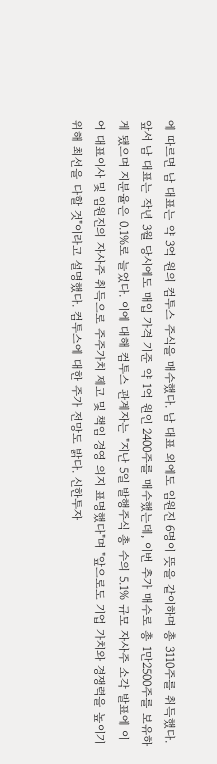에 따르면 남 대표는 약 3억 원의 컴투스 주식을 매수했다. 남 대표 외에도 임원진 6명이 뜻을 같이하며 총 3110주를 취득했다. 앞서 남 대표는 작년 3월 당시에도 매입 가격 기준 약 1억 원인 2400주를 매수했는데, 이번 추가 매수로 총 1만2500주를 보유하게 됐으며 지분율은 0.1%로 늘었다. 이에 대해 컴투스 관계자는 "지난 5일 발행주식 총 수의 5.1% 규모 자사주 소각 발표에 이어 대표이사 및 임원진의 자사주 취득으로 주주가치 제고 및 책임 경영 의지 표명했다"며 "앞으로도 기업 가치와 경쟁력을 높이기 위해 최선을 다할 것"이라고 설명했다. 컴투스에 대한 주가 전망도 밝다. 신한투자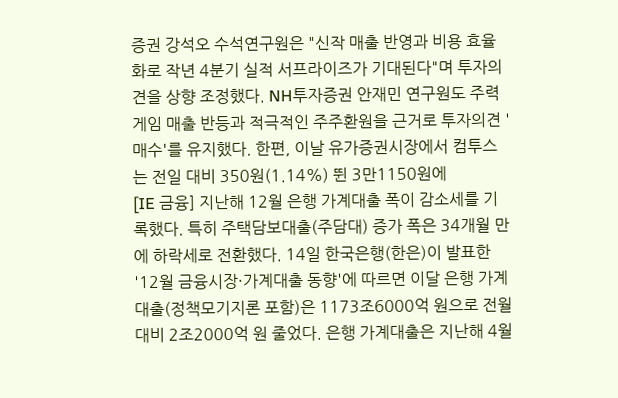증권 강석오 수석연구원은 "신작 매출 반영과 비용 효율화로 작년 4분기 실적 서프라이즈가 기대된다"며 투자의견을 상향 조정했다. NH투자증권 안재민 연구원도 주력 게임 매출 반등과 적극적인 주주환원을 근거로 투자의견 '매수'를 유지했다. 한편, 이날 유가증권시장에서 컴투스는 전일 대비 350원(1.14%) 뛴 3만1150원에
[IE 금융] 지난해 12월 은행 가계대출 폭이 감소세를 기록했다. 특히 주택담보대출(주담대) 증가 폭은 34개월 만에 하락세로 전환했다. 14일 한국은행(한은)이 발표한 '12월 금융시장·가계대출 동향'에 따르면 이달 은행 가계대출(정책모기지론 포함)은 1173조6000억 원으로 전월 대비 2조2000억 원 줄었다. 은행 가계대출은 지난해 4월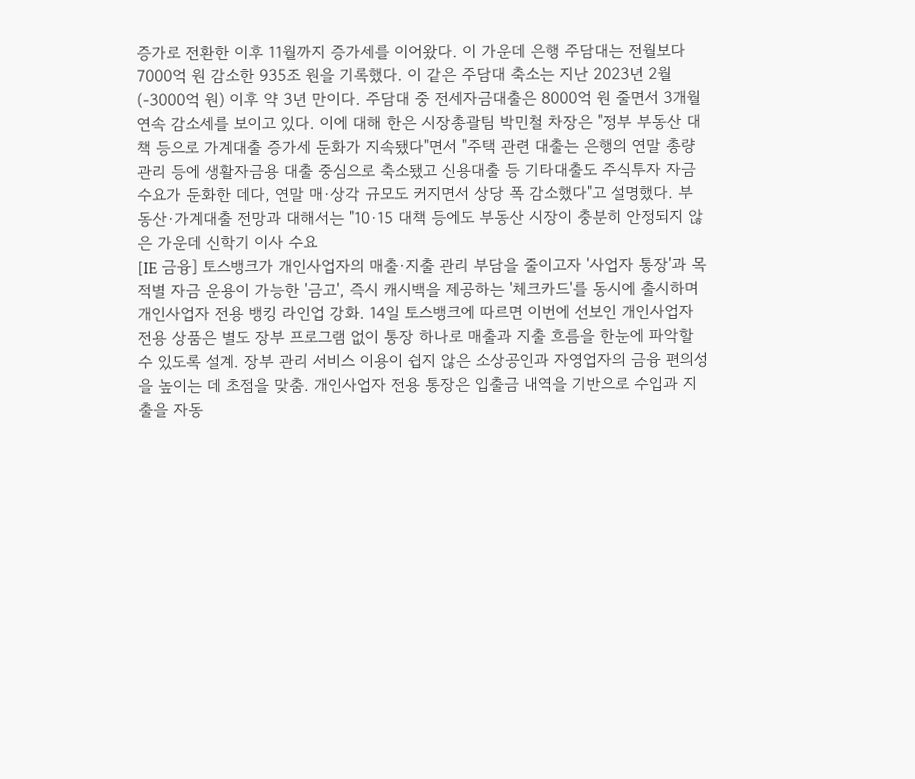증가로 전환한 이후 11월까지 증가세를 이어왔다. 이 가운데 은행 주담대는 전월보다 7000억 원 감소한 935조 원을 기록했다. 이 같은 주담대 축소는 지난 2023년 2월(-3000억 원) 이후 약 3년 만이다. 주담대 중 전세자금대출은 8000억 원 줄면서 3개월 연속 감소세를 보이고 있다. 이에 대해 한은 시장총괄팀 박민철 차장은 "정부 부동산 대책 등으로 가계대출 증가세 둔화가 지속됐다"면서 "주택 관련 대출는 은행의 연말 총량 관리 등에 생활자금용 대출 중심으로 축소됐고 신용대출 등 기타대출도 주식투자 자금 수요가 둔화한 데다, 연말 매·상각 규모도 커지면서 상당 폭 감소했다"고 설명했다. 부동산·가계대출 전망과 대해서는 "10·15 대책 등에도 부동산 시장이 충분히 안정되지 않은 가운데 신학기 이사 수요
[IE 금융] 토스뱅크가 개인사업자의 매출·지출 관리 부담을 줄이고자 '사업자 통장'과 목적별 자금 운용이 가능한 '금고', 즉시 캐시백을 제공하는 '체크카드'를 동시에 출시하며 개인사업자 전용 뱅킹 라인업 강화. 14일 토스뱅크에 따르면 이번에 선보인 개인사업자 전용 상품은 별도 장부 프로그램 없이 통장 하나로 매출과 지출 흐름을 한눈에 파악할 수 있도록 설계. 장부 관리 서비스 이용이 쉽지 않은 소상공인과 자영업자의 금융 편의성을 높이는 데 초점을 맞춤. 개인사업자 전용 통장은 입출금 내역을 기반으로 수입과 지출을 자동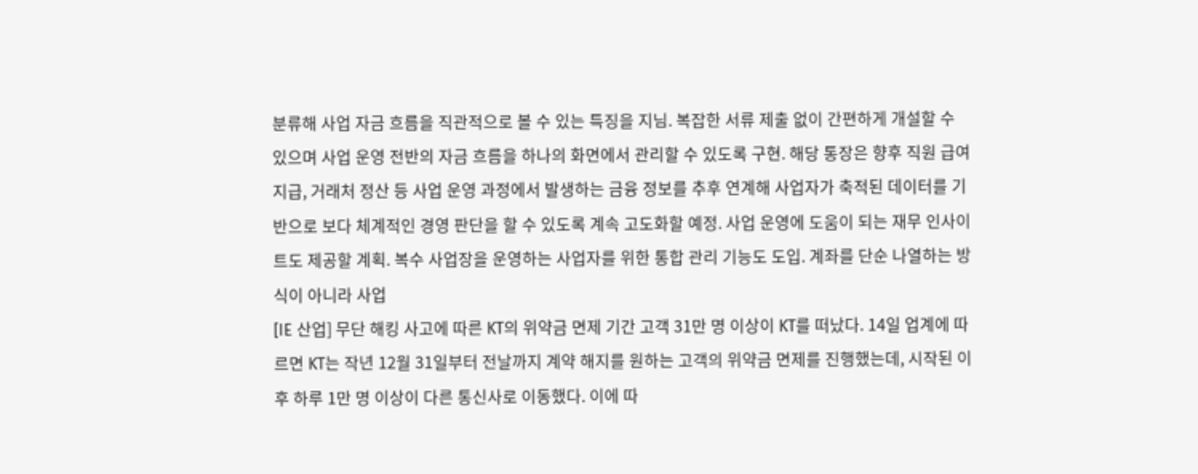분류해 사업 자금 흐름을 직관적으로 볼 수 있는 특징을 지님. 복잡한 서류 제출 없이 간편하게 개설할 수 있으며 사업 운영 전반의 자금 흐름을 하나의 화면에서 관리할 수 있도록 구현. 해당 통장은 향후 직원 급여 지급, 거래처 정산 등 사업 운영 과정에서 발생하는 금융 정보를 추후 연계해 사업자가 축적된 데이터를 기반으로 보다 체계적인 경영 판단을 할 수 있도록 계속 고도화할 예정. 사업 운영에 도움이 되는 재무 인사이트도 제공할 계획. 복수 사업장을 운영하는 사업자를 위한 통합 관리 기능도 도입. 계좌를 단순 나열하는 방식이 아니라 사업
[IE 산업] 무단 해킹 사고에 따른 KT의 위약금 면제 기간 고객 31만 명 이상이 KT를 떠났다. 14일 업계에 따르면 KT는 작년 12월 31일부터 전날까지 계약 해지를 원하는 고객의 위약금 면제를 진행했는데, 시작된 이후 하루 1만 명 이상이 다른 통신사로 이동했다. 이에 따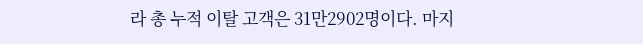라 총 누적 이탈 고객은 31만2902명이다. 마지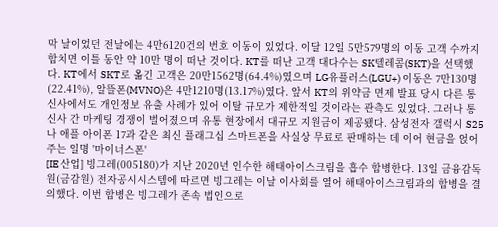막 날이었던 전날에는 4만6120건의 번호 이동이 있었다. 이달 12일 5만579명의 이동 고객 수까지 합치면 이틀 동안 약 10만 명이 떠난 것이다. KT를 떠난 고객 대다수는 SK텔레콤(SKT)을 선택했다. KT에서 SKT로 옮긴 고객은 20만1562명(64.4%)였으며 LG유플러스(LGU+) 이동은 7만130명(22.41%), 알뜰폰(MVNO)은 4만1210명(13.17%)였다. 앞서 KT의 위약금 면제 발표 당시 다른 통신사에서도 개인정보 유출 사례가 있어 이탈 규모가 제한적일 것이라는 관측도 있었다. 그러나 통신사 간 마케팅 경쟁이 벌어졌으며 유통 현장에서 대규모 지원금이 제공됐다. 삼성전자 갤럭시 S25나 애플 아이폰 17과 같은 최신 플래그십 스마트폰을 사실상 무료로 판매하는 데 이어 현금을 얹어주는 일명 '마이너스폰'
[IE 산업] 빙그레(005180)가 지난 2020년 인수한 해태아이스크림을 흡수 합병한다. 13일 금융감독원(금감원) 전자공시시스템에 따르면 빙그레는 이날 이사회를 열어 해태아이스크림과의 합병을 결의했다. 이번 합병은 빙그레가 존속 법인으로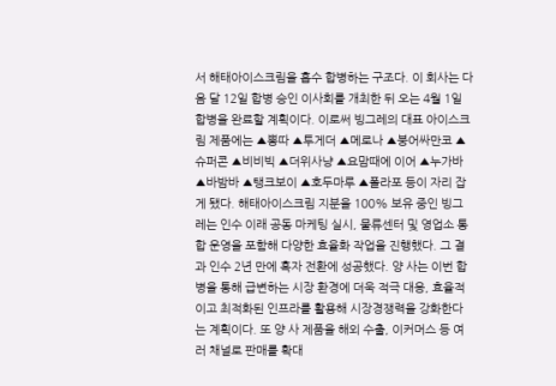서 해태아이스크림을 흡수 합병하는 구조다. 이 회사는 다음 달 12일 합병 승인 이사회를 개최한 뒤 오는 4월 1일 합병을 완료할 계획이다. 이로써 빙그레의 대표 아이스크림 제품에는 ▲뽕따 ▲투게더 ▲메로나 ▲붕어싸만코 ▲슈퍼콘 ▲비비빅 ▲더위사냥 ▲요맘때에 이어 ▲누가바 ▲바밤바 ▲탱크보이 ▲호두마루 ▲폴라포 등이 자리 잡게 됐다. 해태아이스크림 지분을 100% 보유 중인 빙그레는 인수 이래 공동 마케팅 실시, 물류센터 및 영업소 통합 운영을 포함해 다양한 효율화 작업을 진행했다. 그 결과 인수 2년 만에 흑자 전환에 성공했다. 양 사는 이번 합병을 통해 급변하는 시장 환경에 더욱 적극 대응, 효율적이고 최적화된 인프라를 활용해 시장경쟁력을 강화한다는 계획이다. 또 양 사 제품을 해외 수출, 이커머스 등 여러 채널로 판매를 확대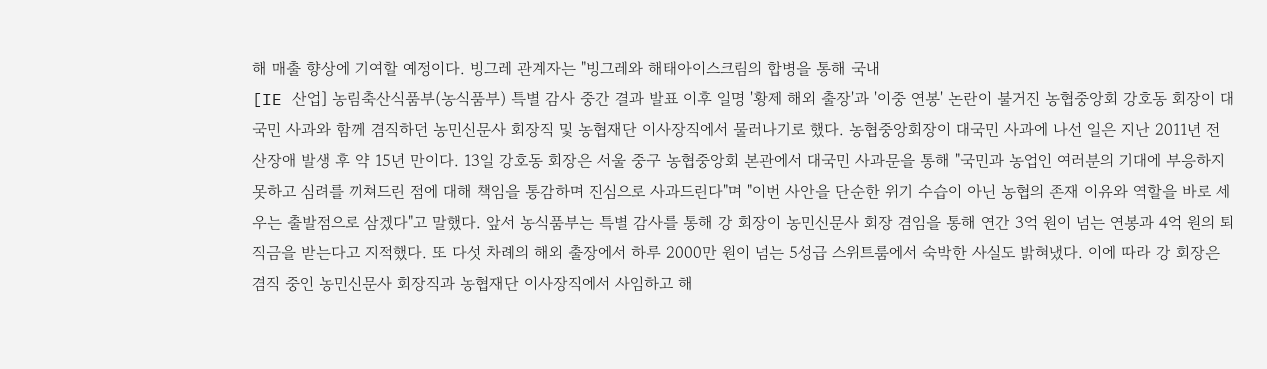해 매출 향상에 기여할 예정이다. 빙그레 관계자는 "빙그레와 해태아이스크림의 합병을 통해 국내
[IE 산업] 농림축산식품부(농식품부) 특별 감사 중간 결과 발표 이후 일명 '황제 해외 출장'과 '이중 연봉' 논란이 불거진 농협중앙회 강호동 회장이 대국민 사과와 함께 겸직하던 농민신문사 회장직 및 농협재단 이사장직에서 물러나기로 했다. 농협중앙회장이 대국민 사과에 나선 일은 지난 2011년 전산장애 발생 후 약 15년 만이다. 13일 강호동 회장은 서울 중구 농협중앙회 본관에서 대국민 사과문을 통해 "국민과 농업인 여러분의 기대에 부응하지 못하고 심려를 끼쳐드린 점에 대해 책임을 통감하며 진심으로 사과드린다"며 "이번 사안을 단순한 위기 수습이 아닌 농협의 존재 이유와 역할을 바로 세우는 출발점으로 삼겠다"고 말했다. 앞서 농식품부는 특별 감사를 통해 강 회장이 농민신문사 회장 겸임을 통해 연간 3억 원이 넘는 연봉과 4억 원의 퇴직금을 받는다고 지적했다. 또 다섯 차례의 해외 출장에서 하루 2000만 원이 넘는 5성급 스위트룸에서 숙박한 사실도 밝혀냈다. 이에 따라 강 회장은 겸직 중인 농민신문사 회장직과 농협재단 이사장직에서 사임하고 해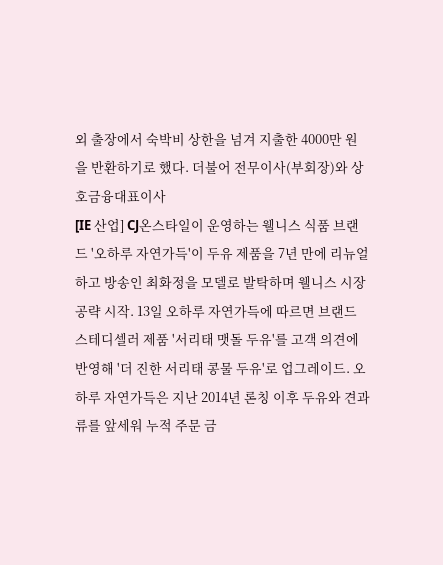외 출장에서 숙박비 상한을 넘겨 지출한 4000만 원을 반환하기로 했다. 더불어 전무이사(부회장)와 상호금융대표이사
[IE 산업] CJ온스타일이 운영하는 웰니스 식품 브랜드 '오하루 자연가득'이 두유 제품을 7년 만에 리뉴얼하고 방송인 최화정을 모델로 발탁하며 웰니스 시장 공략 시작. 13일 오하루 자연가득에 따르면 브랜드 스테디셀러 제품 '서리태 맷돌 두유'를 고객 의견에 반영해 '더 진한 서리태 콩물 두유'로 업그레이드. 오하루 자연가득은 지난 2014년 론칭 이후 두유와 견과류를 앞세워 누적 주문 금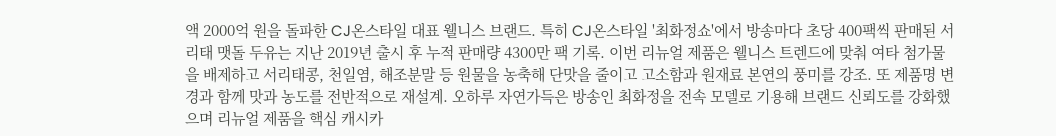액 2000억 원을 돌파한 CJ온스타일 대표 웰니스 브랜드. 특히 CJ온스타일 '최화정쇼'에서 방송마다 초당 400팩씩 판매된 서리태 맷돌 두유는 지난 2019년 출시 후 누적 판매량 4300만 팩 기록. 이번 리뉴얼 제품은 웰니스 트렌드에 맞춰 여타 첨가물을 배제하고 서리태콩, 천일염, 해조분말 등 원물을 농축해 단맛을 줄이고 고소함과 원재료 본연의 풍미를 강조. 또 제품명 변경과 함께 맛과 농도를 전반적으로 재설계. 오하루 자연가득은 방송인 최화정을 전속 모델로 기용해 브랜드 신뢰도를 강화했으며 리뉴얼 제품을 핵심 캐시카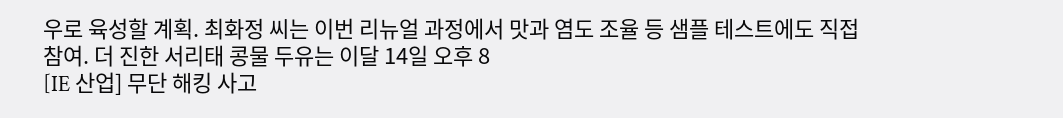우로 육성할 계획. 최화정 씨는 이번 리뉴얼 과정에서 맛과 염도 조율 등 샘플 테스트에도 직접 참여. 더 진한 서리태 콩물 두유는 이달 14일 오후 8
[IE 산업] 무단 해킹 사고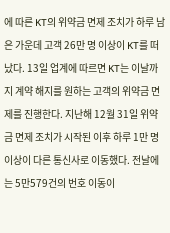에 따른 KT의 위약금 면제 조치가 하루 남은 가운데 고객 26만 명 이상이 KT를 떠났다. 13일 업계에 따르면 KT는 이날까지 계약 해지를 원하는 고객의 위약금 면제를 진행한다. 지난해 12월 31일 위약금 면제 조치가 시작된 이후 하루 1만 명 이상이 다른 통신사로 이동했다. 전날에는 5만579건의 번호 이동이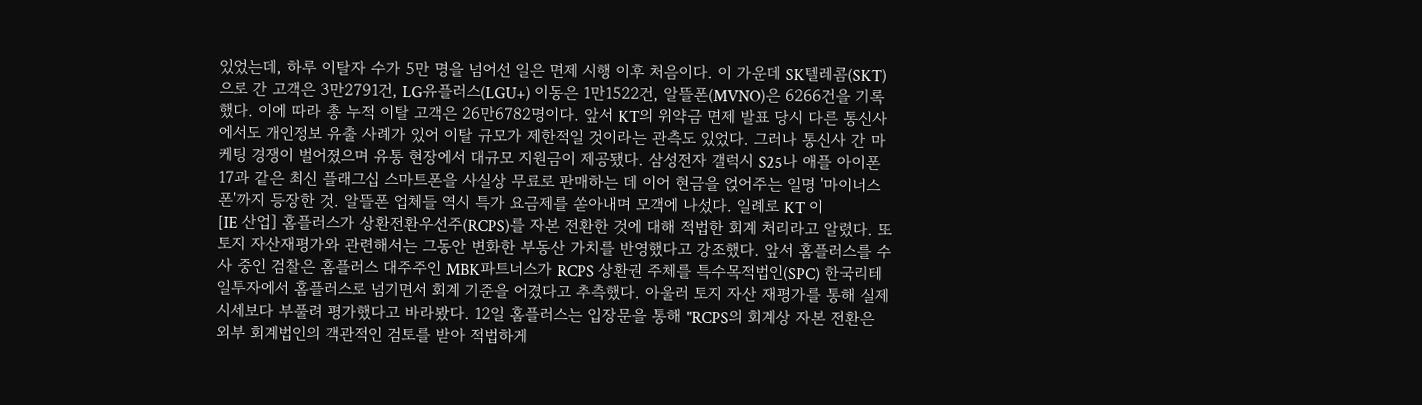있었는데, 하루 이탈자 수가 5만 명을 넘어선 일은 면제 시행 이후 처음이다. 이 가운데 SK텔레콤(SKT)으로 간 고객은 3만2791건, LG유플러스(LGU+) 이동은 1만1522건, 알뜰폰(MVNO)은 6266건을 기록했다. 이에 따라 총 누적 이탈 고객은 26만6782명이다. 앞서 KT의 위약금 면제 발표 당시 다른 통신사에서도 개인정보 유출 사례가 있어 이탈 규모가 제한적일 것이라는 관측도 있었다. 그러나 통신사 간 마케팅 경쟁이 벌어졌으며 유통 현장에서 대규모 지원금이 제공됐다. 삼성전자 갤럭시 S25나 애플 아이폰 17과 같은 최신 플래그십 스마트폰을 사실상 무료로 판매하는 데 이어 현금을 얹어주는 일명 '마이너스폰'까지 등장한 것. 알뜰폰 업체들 역시 특가 요금제를 쏟아내며 모객에 나섰다. 일례로 KT 이
[IE 산업] 홈플러스가 상환전환우선주(RCPS)를 자본 전환한 것에 대해 적법한 회계 처리라고 알렸다. 또 토지 자산재평가와 관련해서는 그동안 변화한 부동산 가치를 반영했다고 강조했다. 앞서 홈플러스를 수사 중인 검찰은 홈플러스 대주주인 MBK파트너스가 RCPS 상환권 주체를 특수목적법인(SPC) 한국리테일투자에서 홈플러스로 넘기면서 회계 기준을 어겼다고 추측했다. 아울러 토지 자산 재평가를 통해 실제 시세보다 부풀려 평가했다고 바라봤다. 12일 홈플러스는 입장문을 통해 "RCPS의 회계상 자본 전환은 외부 회계법인의 객관적인 검토를 받아 적법하게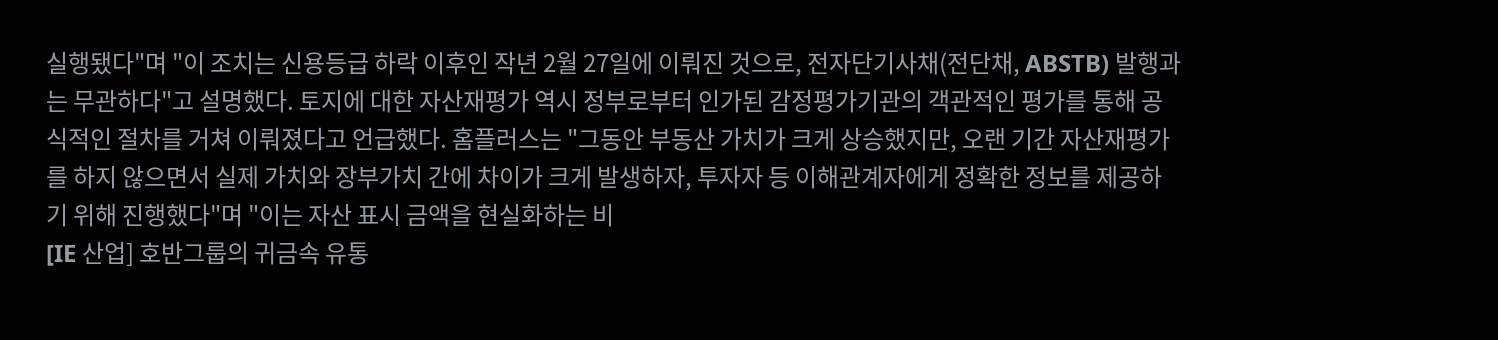실행됐다"며 "이 조치는 신용등급 하락 이후인 작년 2월 27일에 이뤄진 것으로, 전자단기사채(전단채, ABSTB) 발행과는 무관하다"고 설명했다. 토지에 대한 자산재평가 역시 정부로부터 인가된 감정평가기관의 객관적인 평가를 통해 공식적인 절차를 거쳐 이뤄졌다고 언급했다. 홈플러스는 "그동안 부동산 가치가 크게 상승했지만, 오랜 기간 자산재평가를 하지 않으면서 실제 가치와 장부가치 간에 차이가 크게 발생하자, 투자자 등 이해관계자에게 정확한 정보를 제공하기 위해 진행했다"며 "이는 자산 표시 금액을 현실화하는 비
[IE 산업] 호반그룹의 귀금속 유통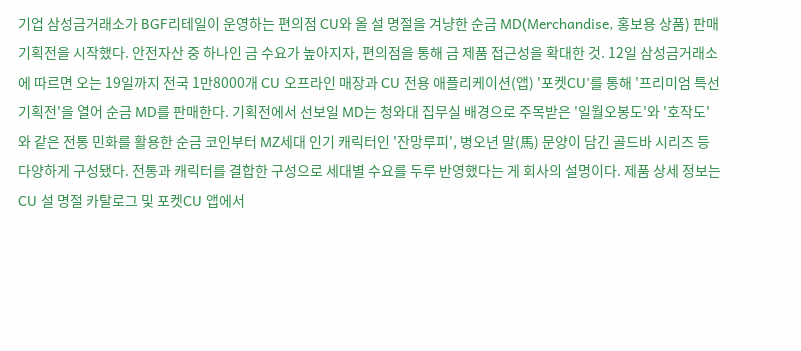기업 삼성금거래소가 BGF리테일이 운영하는 편의점 CU와 올 설 명절을 겨냥한 순금 MD(Merchandise, 홍보용 상품) 판매 기획전을 시작했다. 안전자산 중 하나인 금 수요가 높아지자, 편의점을 통해 금 제품 접근성을 확대한 것. 12일 삼성금거래소에 따르면 오는 19일까지 전국 1만8000개 CU 오프라인 매장과 CU 전용 애플리케이션(앱) '포켓CU'를 통해 '프리미엄 특선 기획전'을 열어 순금 MD를 판매한다. 기획전에서 선보일 MD는 청와대 집무실 배경으로 주목받은 '일월오봉도'와 '호작도'와 같은 전통 민화를 활용한 순금 코인부터 MZ세대 인기 캐릭터인 '잔망루피', 병오년 말(馬) 문양이 담긴 골드바 시리즈 등 다양하게 구성됐다. 전통과 캐릭터를 결합한 구성으로 세대별 수요를 두루 반영했다는 게 회사의 설명이다. 제품 상세 정보는 CU 설 명절 카탈로그 및 포켓CU 앱에서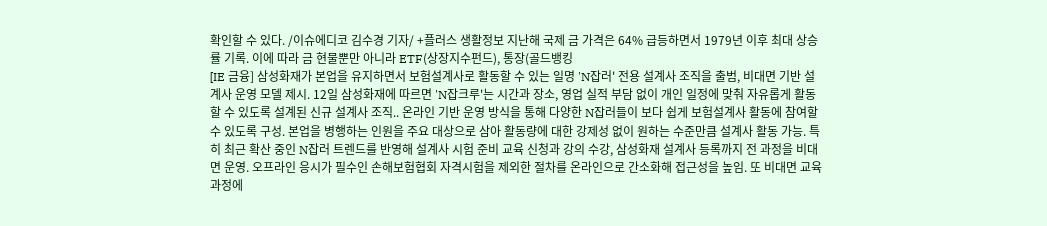확인할 수 있다. /이슈에디코 김수경 기자/ +플러스 생활정보 지난해 국제 금 가격은 64% 급등하면서 1979년 이후 최대 상승률 기록. 이에 따라 금 현물뿐만 아니라 ETF(상장지수펀드), 통장(골드뱅킹
[IE 금융] 삼성화재가 본업을 유지하면서 보험설계사로 활동할 수 있는 일명 'N잡러' 전용 설계사 조직을 출범, 비대면 기반 설계사 운영 모델 제시. 12일 삼성화재에 따르면 'N잡크루'는 시간과 장소, 영업 실적 부담 없이 개인 일정에 맞춰 자유롭게 활동할 수 있도록 설계된 신규 설계사 조직.. 온라인 기반 운영 방식을 통해 다양한 N잡러들이 보다 쉽게 보험설계사 활동에 참여할 수 있도록 구성. 본업을 병행하는 인원을 주요 대상으로 삼아 활동량에 대한 강제성 없이 원하는 수준만큼 설계사 활동 가능. 특히 최근 확산 중인 N잡러 트렌드를 반영해 설계사 시험 준비 교육 신청과 강의 수강, 삼성화재 설계사 등록까지 전 과정을 비대면 운영. 오프라인 응시가 필수인 손해보험협회 자격시험을 제외한 절차를 온라인으로 간소화해 접근성을 높임. 또 비대면 교육 과정에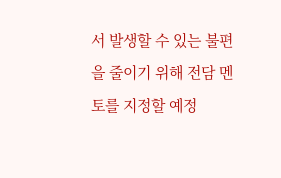서 발생할 수 있는 불편을 줄이기 위해 전담 멘토를 지정할 예정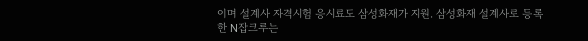이며 설계사 자격시험 응시료도 삼성화재가 지원. 삼성화재 설계사로 등록한 N잡크루는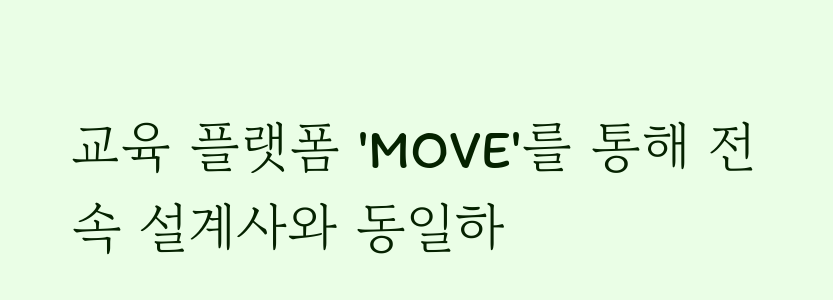교육 플랫폼 'MOVE'를 통해 전속 설계사와 동일하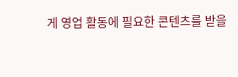게 영업 활동에 필요한 콘텐츠를 받을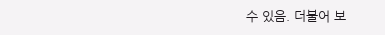수 있음. 더불어 보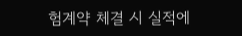험계약 체결 시 실적에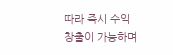따라 즉시 수익 창출이 가능하며